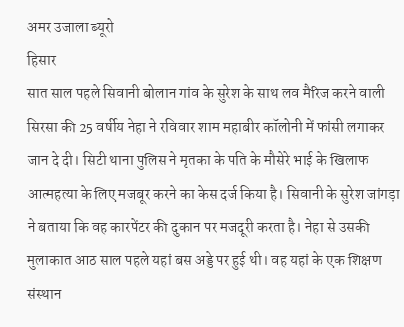अमर उजाला ब्यूरो
हिसार
सात साल पहले सिवानी बोलान गांव के सुरेश के साथ लव मैरिज करने वाली सिरसा की 25 वर्षीय नेहा ने रविवार शाम महाबीर कॉलोनी में फांसी लगाकर जान दे दी। सिटी थाना पुलिस ने मृतका के पति के मौसेरे भाई के खिलाफ आत्महत्या के लिए मजबूर करने का केस दर्ज किया है। सिवानी के सुरेश जांगड़ा ने बताया कि वह कारपेंटर की दुकान पर मजदूरी करता है। नेहा से उसकी मुलाकात आठ साल पहले यहां बस अड्डे पर हुई थी। वह यहां के एक शिक्षण संस्थान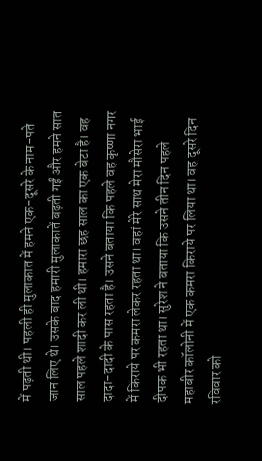में पढ़ती थी। पहली ही मुलाकात में हमने एक-दूसरे के नाम-पते जान लिए थे। उसके बाद हमारी मुलाकातें बढ़ती गईं और हमने सात साल पहले शादी कर ली थी। हमारा छह साल का एक बेटा है। वह दादा-दादी के पास रहता है। उसने बताया कि पहले वह कृष्णा नगर में किराये पर कमरा लेकर रहता था। वहां मेरे साथ मेरा मौसेरा भाई दीपक भी रहता था। सुरेश ने बताया कि उसने तीन दिन पहले महाबीर कॉलोनी में एक कमरा किराये पर लिया था। वह दूसरे दिन रविवार को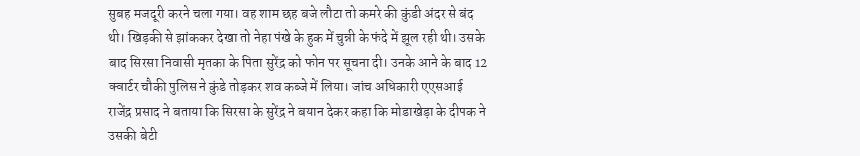सुबह मजदूरी करने चला गया। वह शाम छह बजे लौटा तो कमरे की कुंडी अंदर से बंद थी। खिड़की से झांककर देखा तो नेहा पंखे के हुक में चुन्नी के फंदे में झूल रही थी। उसके बाद सिरसा निवासी मृतका के पिता सुरेंद्र को फोन पर सूचना दी। उनके आने के बाद 12 क्वार्टर चौकी पुलिस ने कुंडे तोड़कर शव कब्जे में लिया। जांच अधिकारी एएसआई राजेंद्र प्रसाद ने बताया कि सिरसा के सुरेंद्र ने बयान देकर कहा कि मोडाखेड़ा के दीपक ने उसकी बेटी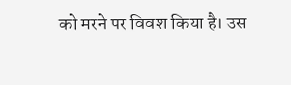को मरने पर विवश किया है। उस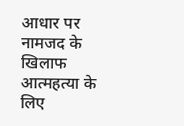आधार पर नामजद के खिलाफ आत्महत्या के लिए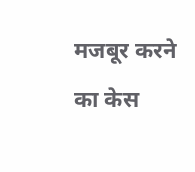मजबूर करने का केस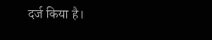दर्ज किया है।